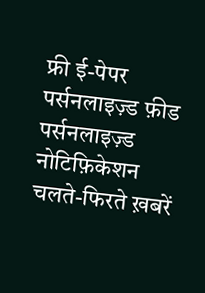फ्री ई-पेपर
पर्सनलाइज़्ड फ़ीड
पर्सनलाइज़्ड नोटिफ़िकेशन
चलते-फिरते ख़बरें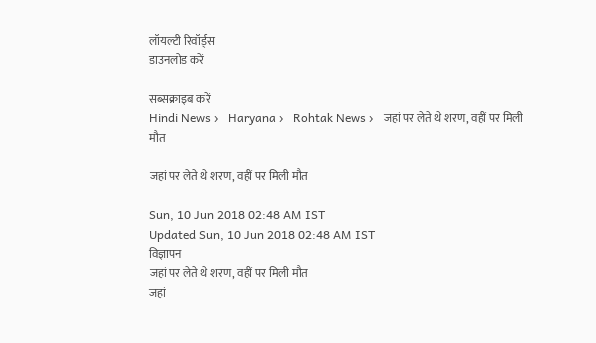लॉयल्टी रिवॉर्ड्स
डाउनलोड करें

सब्सक्राइब करें
Hindi News ›   Haryana ›   Rohtak News ›   जहां पर लेते थे शरण, वहीं पर मिली मौत

जहां पर लेते थे शरण, वहीं पर मिली मौत

Sun, 10 Jun 2018 02:48 AM IST
Updated Sun, 10 Jun 2018 02:48 AM IST
विज्ञापन
जहां पर लेते थे शरण, वहीं पर मिली मौत
जहां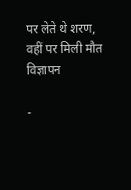पर लेते थे शरण, वहीं पर मिली मौत
विज्ञापन

-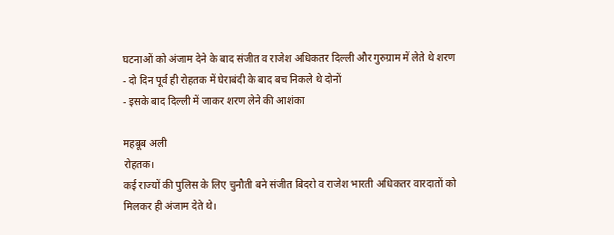घटनाओं को अंजाम देने के बाद संजीत व राजेश अधिकतर दिल्ली और गुरुग्राम में लेते थे शरण
- दो दिन पूर्व ही रोहतक में घेराबंदी के बाद बच निकले थे दोनों
- इसके बाद दिल्ली में जाकर शरण लेने की आशंका

महबूब अली
रोहतक।
कई राज्यों की पुलिस के लिए चुनौती बने संजीत बिदरो व राजेश भारती अधिकतर वारदातों को मिलकर ही अंजाम देते थे।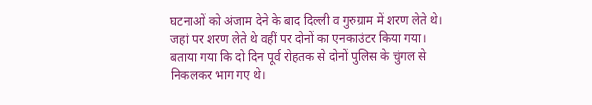घटनाओं को अंजाम देने के बाद दिल्ली व गुरुग्राम में शरण लेते थे। जहां पर शरण लेते थे वहीं पर दोनों का एनकाउंटर किया गया। बताया गया कि दो दिन पूर्व रोहतक से दोनों पुलिस के चुंगल से निकलकर भाग गए थे।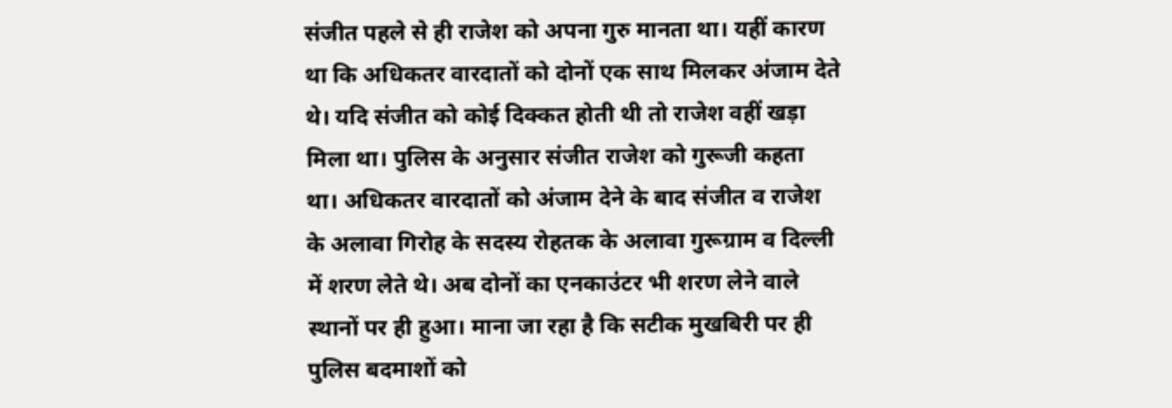संजीत पहले से ही राजेश को अपना गुरु मानता था। यहीं कारण था कि अधिकतर वारदातों को दोनों एक साथ मिलकर अंजाम देते थे। यदि संजीत को कोई दिक्कत होती थी तो राजेश वहीं खड़ा मिला था। पुलिस के अनुसार संजीत राजेश को गुरूजी कहता था। अधिकतर वारदातों को अंजाम देने के बाद संजीत व राजेश के अलावा गिरोह के सदस्य रोहतक के अलावा गुरूग्राम व दिल्ली में शरण लेते थे। अब दोनों का एनकाउंटर भी शरण लेने वाले स्थानों पर ही हुआ। माना जा रहा है कि सटीक मुखबिरी पर ही पुलिस बदमाशों को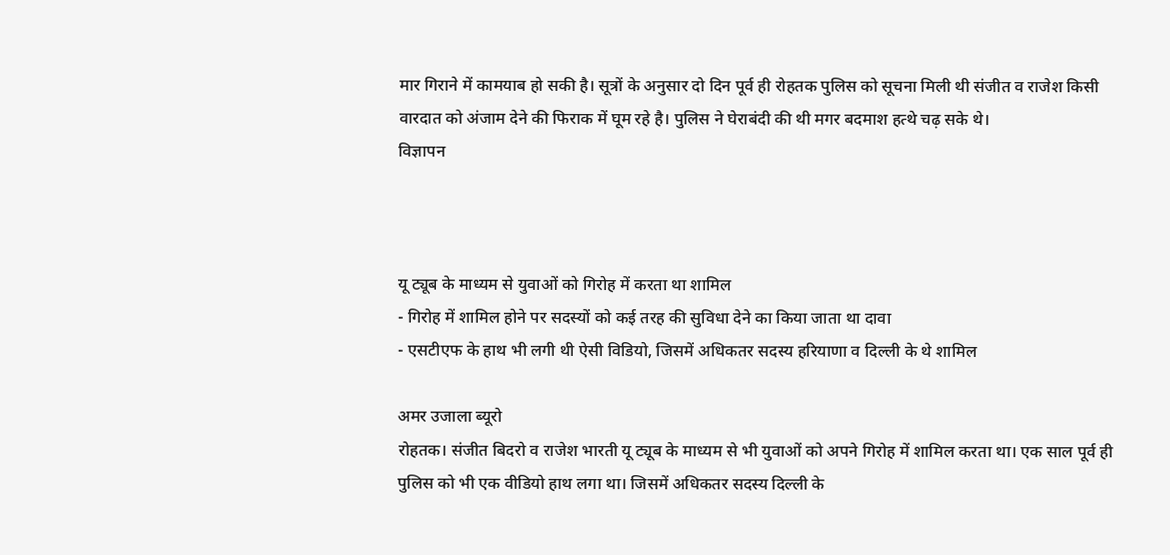मार गिराने में कामयाब हो सकी है। सूत्रों के अनुसार दो दिन पूर्व ही रोहतक पुलिस को सूचना मिली थी संजीत व राजेश किसी वारदात को अंजाम देने की फिराक में घूम रहे है। पुलिस ने घेराबंदी की थी मगर बदमाश हत्थे चढ़ सके थे।
विज्ञापन



यू ट्यूब के माध्यम से युवाओं को गिरोह में करता था शामिल
- गिरोह में शामिल होने पर सदस्यों को कई तरह की सुविधा देने का किया जाता था दावा
- एसटीएफ के हाथ भी लगी थी ऐसी विडियो, जिसमें अधिकतर सदस्य हरियाणा व दिल्ली के थे शामिल

अमर उजाला ब्यूरो
रोहतक। संजीत बिदरो व राजेश भारती यू ट्यूब के माध्यम से भी युवाओं को अपने गिरोह में शामिल करता था। एक साल पूर्व ही पुलिस को भी एक वीडियो हाथ लगा था। जिसमें अधिकतर सदस्य दिल्ली के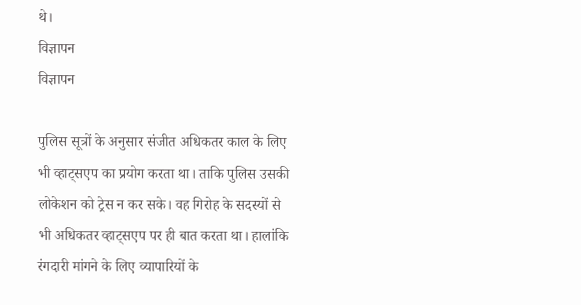थे।
विज्ञापन
विज्ञापन

पुलिस सूत्रों के अनुसार संजीत अधिकतर काल के लिए भी व्हाट्सएप का प्रयोग करता था। ताकि पुलिस उसकी लोकेशन को ट्रेस न कर सके। वह गिरोह के सदस्यों से भी अधिकतर व्हाट्सएप पर ही बात करता था। हालांकि रंगदारी मांगने के लिए व्यापारियों के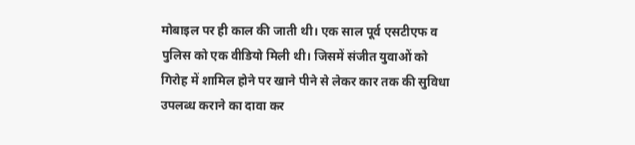मोबाइल पर ही काल की जाती थी। एक साल पूर्व एसटीएफ व पुलिस को एक वीडियो मिली थी। जिसमें संजीत युवाओं को गिरोह में शामिल होने पर खाने पीने से लेकर कार तक की सुविधा उपलब्ध कराने का दावा कर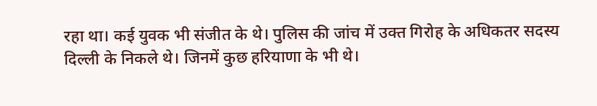रहा था। कई युवक भी संजीत के थे। पुलिस की जांच में उक्त गिरोह के अधिकतर सदस्य दिल्ली के निकले थे। जिनमें कुछ हरियाणा के भी थे।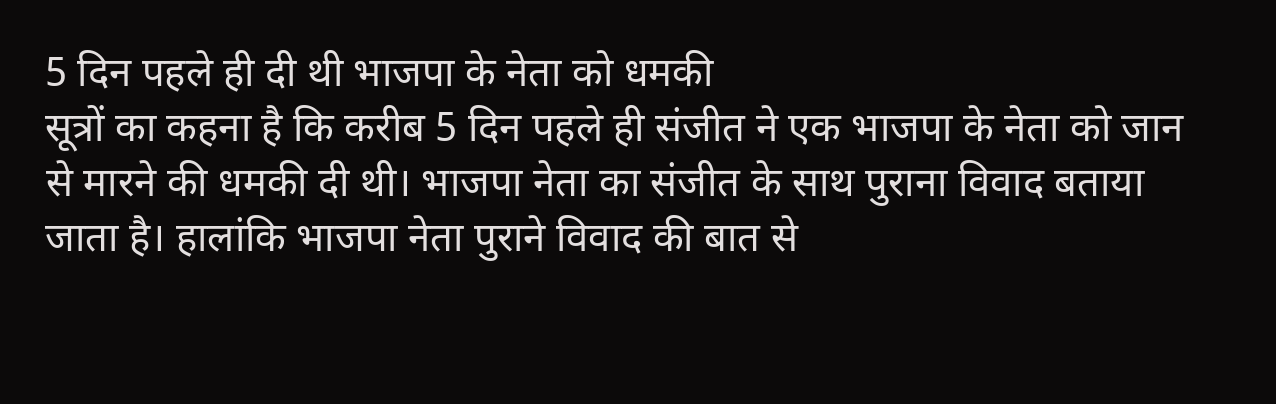5 दिन पहले ही दी थी भाजपा के नेता को धमकी
सूत्रों का कहना है कि करीब 5 दिन पहले ही संजीत ने एक भाजपा के नेता को जान से मारने की धमकी दी थी। भाजपा नेता का संजीत के साथ पुराना विवाद बताया जाता है। हालांकि भाजपा नेता पुराने विवाद की बात से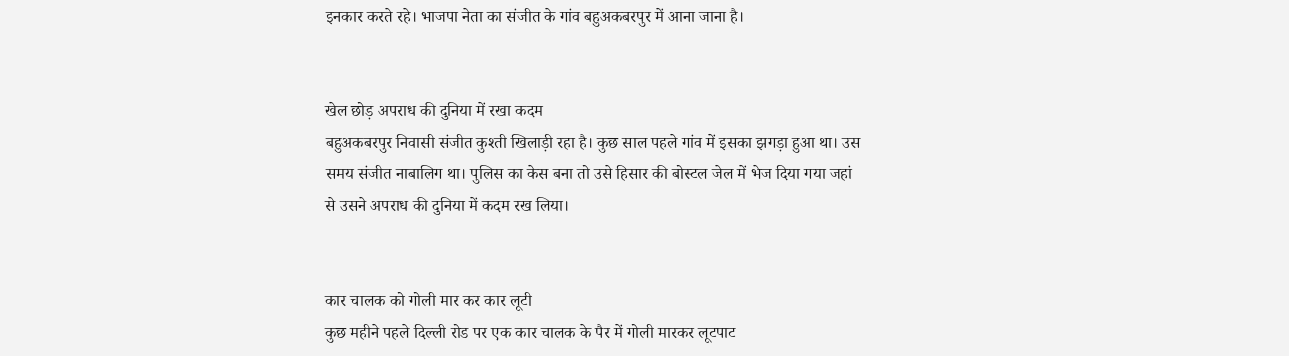इनकार करते रहे। भाजपा नेता का संजीत के गांव बहुअकबरपुर में आना जाना है।


खेल छोड़ अपराध की दुनिया में रखा कदम
बहुअकबरपुर निवासी संजीत कुश्ती खिलाड़ी रहा है। कुछ साल पहले गांव में इसका झगड़ा हुआ था। उस समय संजीत नाबालिग था। पुलिस का केस बना तो उसे हिसार की बोस्टल जेल में भेज दिया गया जहां से उसने अपराध की दुनिया में कदम रख लिया।


कार चालक को गोली मार कर कार लूटी
कुछ महीने पहले दिल्ली रोड पर एक कार चालक के पैर में गोली मारकर लूटपाट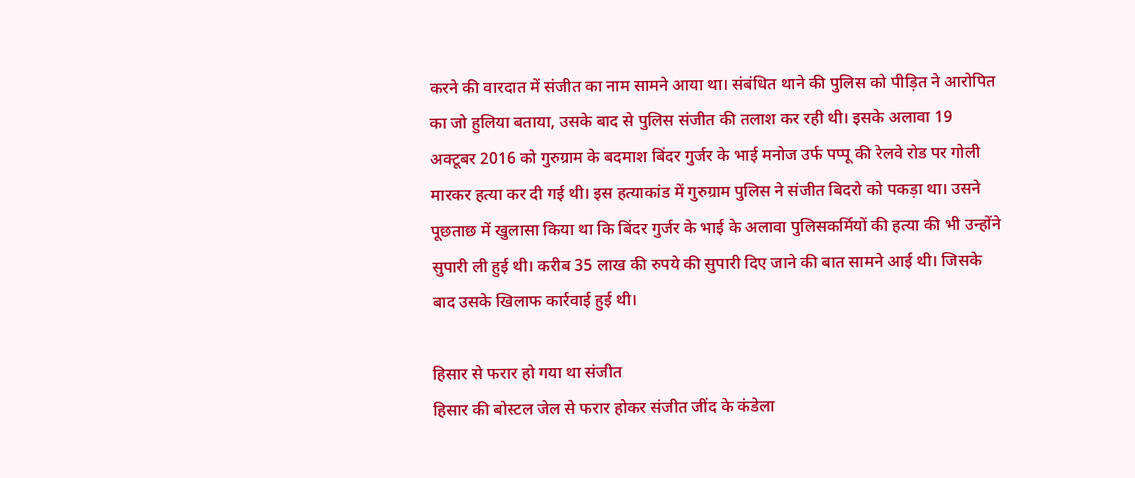करने की वारदात में संजीत का नाम सामने आया था। संबंधित थाने की पुलिस को पीड़ित ने आरोपित का जो हुलिया बताया, उसके बाद से पुलिस संजीत की तलाश कर रही थी। इसके अलावा 19 अक्टूबर 2016 को गुरुग्राम के बदमाश बिंदर गुर्जर के भाई मनोज उर्फ पप्पू की रेलवे रोड पर गोली मारकर हत्या कर दी गई थी। इस हत्याकांड में गुरुग्राम पुलिस ने संजीत बिदरो को पकड़ा था। उसने पूछताछ में खुलासा किया था कि बिंदर गुर्जर के भाई के अलावा पुलिसकर्मियों की हत्या की भी उन्होंने सुपारी ली हुई थी। करीब 35 लाख की रुपये की सुपारी दिए जाने की बात सामने आई थी। जिसके बाद उसके खिलाफ कार्रवाई हुई थी।

हिसार से फरार हो गया था संजीत
हिसार की बोस्टल जेल से फरार होकर संजीत जींद के कंडेला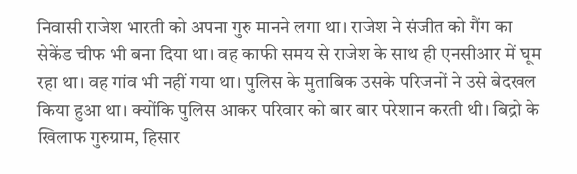निवासी राजेश भारती को अपना गुरु मानने लगा था। राजेश ने संजीत को गैंग का सेकेंड चीफ भी बना दिया था। वह काफी समय से राजेश के साथ ही एनसीआर में घूम रहा था। वह गांव भी नहीं गया था। पुलिस के मुताबिक उसके परिजनों ने उसे बेदखल किया हुआ था। क्योंकि पुलिस आकर परिवार को बार बार परेशान करती थी। बिद्रो के खिलाफ गुरुग्राम, हिसार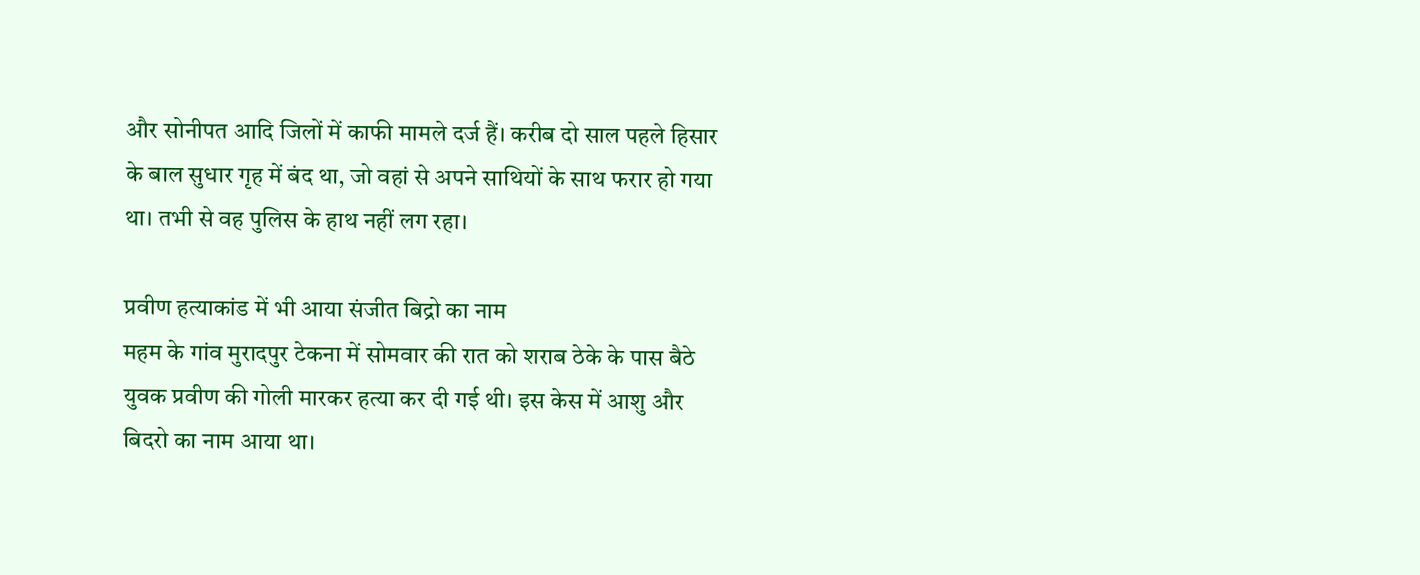और सोनीपत आदि जिलों में काफी मामले दर्ज हैं। करीब दो साल पहले हिसार के बाल सुधार गृह में बंद था, जो वहां से अपने साथियों के साथ फरार हो गया था। तभी से वह पुलिस के हाथ नहीं लग रहा।

प्रवीण हत्याकांड में भी आया संजीत बिद्रो का नाम
महम के गांव मुरादपुर टेकना में सोमवार की रात को शराब ठेके के पास बैठे युवक प्रवीण की गोली मारकर हत्या कर दी गई थी। इस केस में आशु और बिदरो का नाम आया था।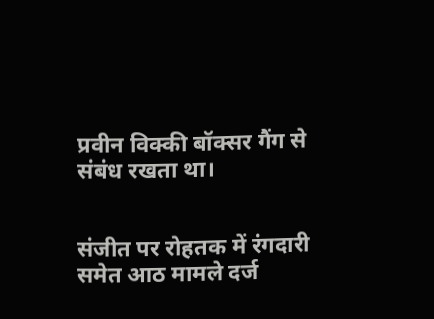प्रवीन विक्की बॉक्सर गैंग से संबंध रखता था।


संजीत पर रोहतक में रंगदारी समेत आठ मामले दर्ज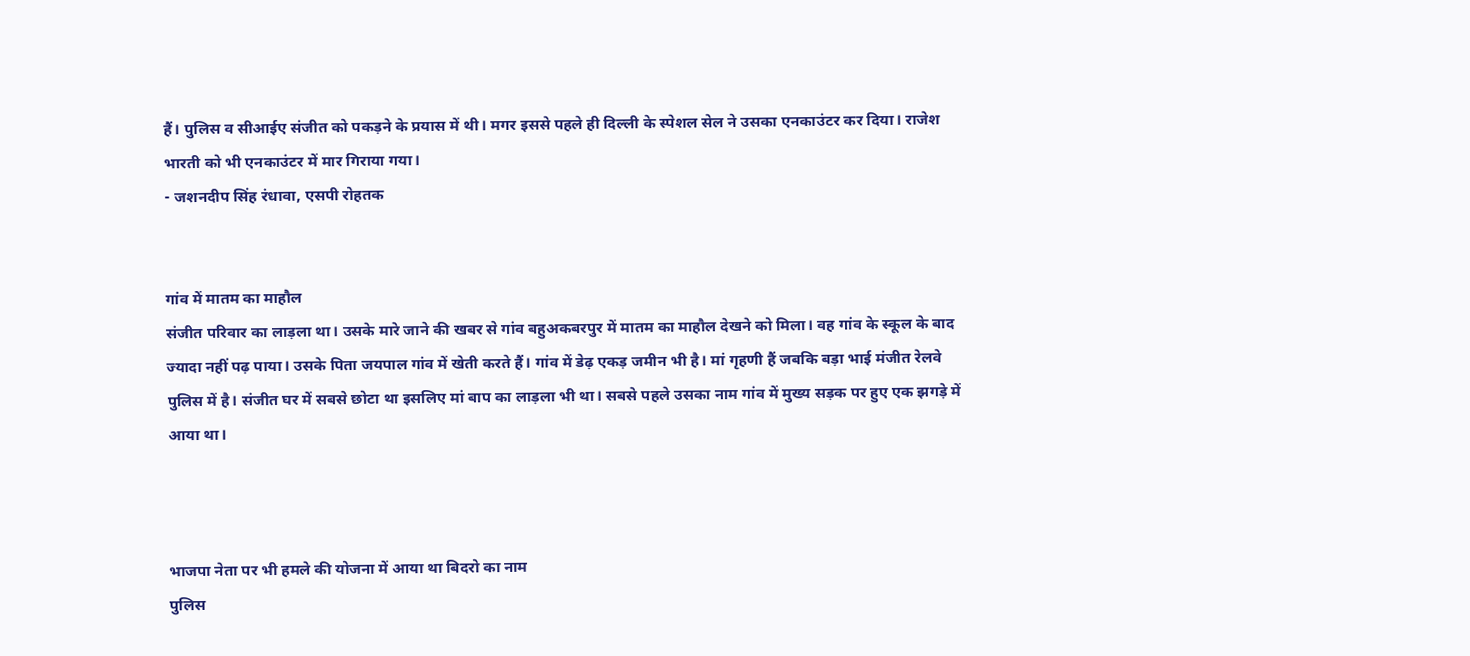हैं। पुलिस व सीआईए संजीत को पकड़ने के प्रयास में थी। मगर इससे पहले ही दिल्ली के स्पेशल सेल ने उसका एनकाउंटर कर दिया। राजेश भारती को भी एनकाउंटर में मार गिराया गया।
- जशनदीप सिंह रंधावा, एसपी रोहतक


गांव में मातम का माहौल
संजीत परिवार का लाड़ला था। उसके मारे जाने की खबर से गांव बहुअकबरपुर में मातम का माहौल देखने को मिला। वह गांव के स्कूल के बाद ज्यादा नहीं पढ़ पाया। उसके पिता जयपाल गांव में खेती करते हैं। गांव में डेढ़ एकड़ जमीन भी है। मां गृहणी हैं जबकि बड़ा भाई मंजीत रेलवे पुलिस में है। संजीत घर में सबसे छोटा था इसलिए मां बाप का लाड़ला भी था। सबसे पहले उसका नाम गांव में मुख्य सड़क पर हुए एक झगड़े में आया था।



भाजपा नेता पर भी हमले की योजना में आया था बिदरो का नाम
पुलिस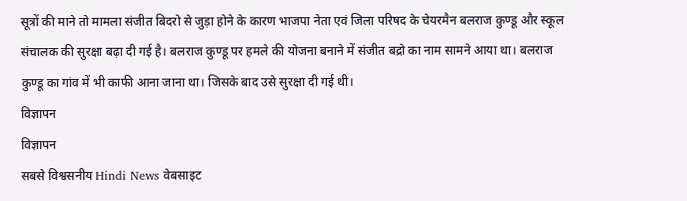सूत्रों की माने तो मामला संजीत बिदरो से जुड़ा होने के कारण भाजपा नेता एवं जिला परिषद के चेयरमैन बलराज कुण्डू और स्कूल संचालक की सुरक्षा बढ़ा दी गई है। बलराज कुण्डू पर हमले की योजना बनाने में संजीत बद्रो का नाम सामने आया था। बलराज कुण्डू का गांव में भी काफी आना जाना था। जिसके बाद उसे सुरक्षा दी गई थी।
विज्ञापन
विज्ञापन
सबसे विश्वसनीय Hindi News वेबसाइट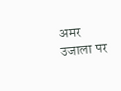अमर उजाला पर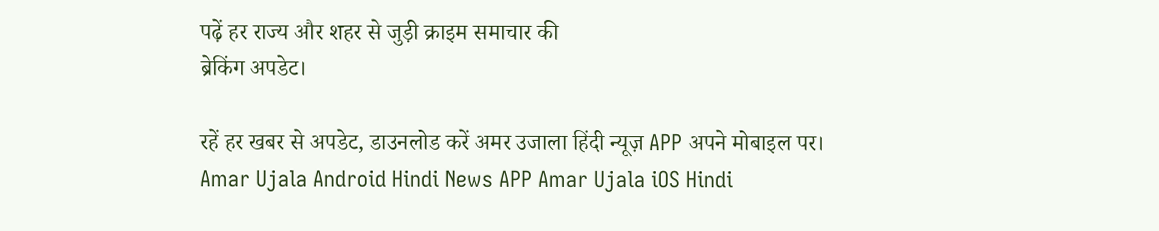पढ़ें हर राज्य और शहर से जुड़ी क्राइम समाचार की
ब्रेकिंग अपडेट।

रहें हर खबर से अपडेट, डाउनलोड करें अमर उजाला हिंदी न्यूज़ APP अपने मोबाइल पर।
Amar Ujala Android Hindi News APP Amar Ujala iOS Hindi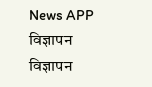News APP
विज्ञापन
विज्ञापन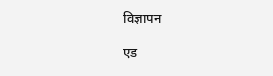विज्ञापन

एड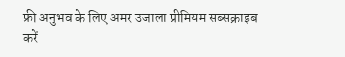फ्री अनुभव के लिए अमर उजाला प्रीमियम सब्सक्राइब करें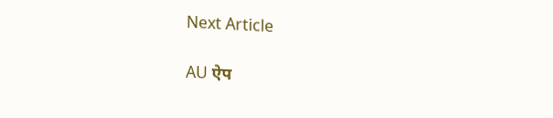Next Article

AU ऐप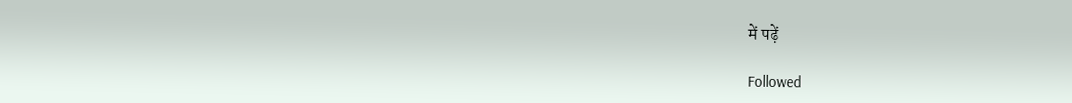में पढ़ें

Followed